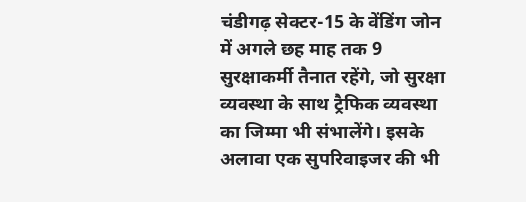चंडीगढ़ सेक्टर-15 के वेंडिंग जोन में अगले छह माह तक 9 सुरक्षाकर्मी तैनात रहेंगे, जो सुरक्षा व्यवस्था के साथ ट्रैफिक व्यवस्था का जिम्मा भी संभालेंगे। इसके अलावा एक सुपरिवाइजर की भी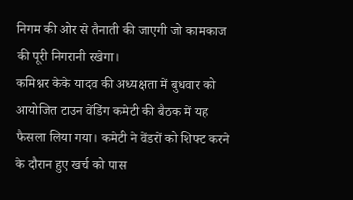निगम की ओर से तैनाती की जाएगी जो कामकाज की पूरी निगरानी रखेगा।
कमिश्नर केके यादव की अध्यक्षता में बुधवार को आयोजित टाउन वेंडिंग कमेटी की बैठक में यह फैसला लिया गया। कमेटी ने वेंडरों को शिफ्ट करने के दौरान हुए खर्च को पास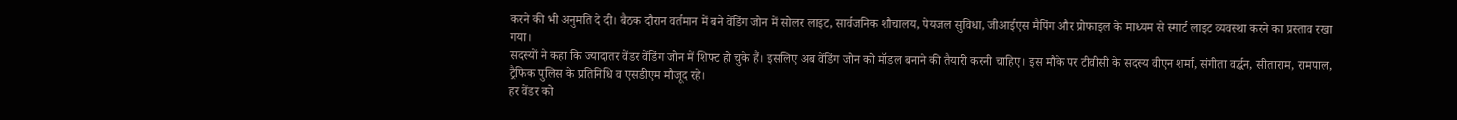करने की भी अनुमति दे दी। बैठक दौरान वर्तमान में बने वेंडिंग जोन में सोलर लाइट, सार्वजनिक शौचालय, पेयजल सुविधा, जीआईएस मैपिंग और प्रोफाइल के माध्यम से स्मार्ट लाइट व्यवस्था करने का प्रस्ताव रखा गया।
सदस्यों ने कहा कि ज्यादातर वेंडर वेंडिंग जोन में शिफ्ट हो चुके हैं। इसलिए अब वेंडिंग जोन को मॉडल बनाने की तैयारी करनी चाहिए। इस मौके पर टीवीसी के सदस्य वीएन शर्मा, संगीता वर्द्घन, सीताराम, रामपाल, ट्रैफिक पुलिस के प्रतिनिधि व एसडीएम मौजूद रहे।
हर वेंडर को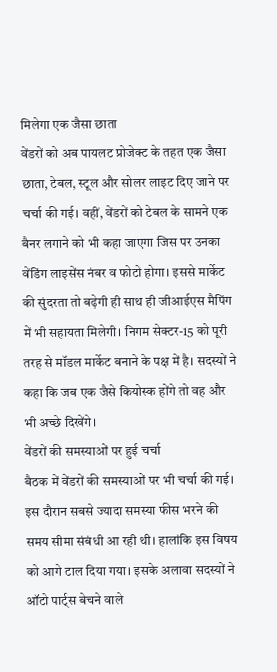मिलेगा एक जैसा छाता
वेंडरों को अब पायलट प्रोजेक्ट के तहत एक जैसा छाता, टेबल, स्टूल और सोलर लाइट दिए जाने पर चर्चा की गई। वहीं, वेंडरों को टेबल के सामने एक बैनर लगाने को भी कहा जाएगा जिस पर उनका वेंडिंग लाइसेंस नंबर व फोटो होगा। इससे मार्केट की सुंदरता तो बढ़ेगी ही साथ ही जीआईएस मैपिंग में भी सहायता मिलेगी। निगम सेक्टर-15 को पूरी तरह से मॉडल मार्केट बनाने के पक्ष में है। सदस्यों ने कहा कि जब एक जैसे कियोस्क होंगे तो वह और भी अच्छे दिखेंगे।
वेंडरों की समस्याओं पर हुई चर्चा
बैठक में वेंडरों की समस्याओं पर भी चर्चा की गई। इस दौरान सबसे ज्यादा समस्या फीस भरने की समय सीमा संबंधी आ रही थी। हालांकि इस विषय को आगे टाल दिया गया। इसके अलावा सदस्यों ने ऑटो पार्ट्स बेचने वाले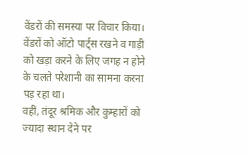वेंडरों की समस्या पर विचार किया। वेंडरों को ऑटो पार्ट्स रखने व गाड़ी को खड़ा करने के लिए जगह न होने के चलते परेशानी का सामना करना पड़ रहा था।
वहीं, तंदूर श्रमिक और कुम्हारों को ज्यादा स्थान देने पर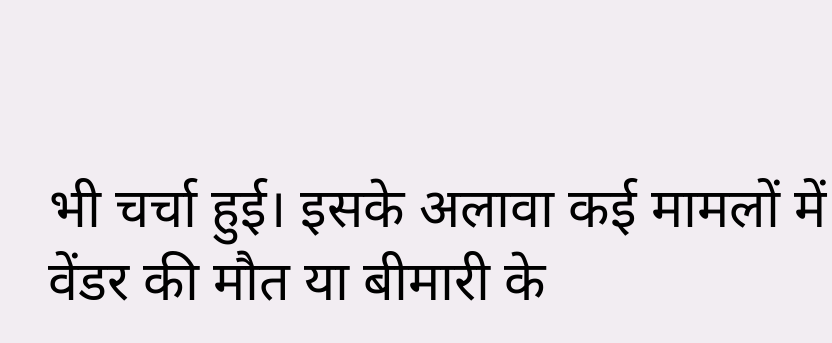भी चर्चा हुई। इसके अलावा कई मामलों में वेंडर की मौत या बीमारी के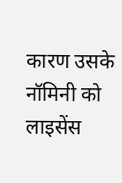कारण उसके नॉमिनी को लाइसेंस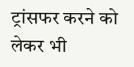ट्रांसफर करने को लेकर भी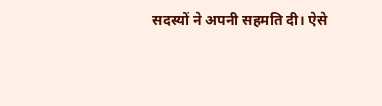सदस्यों ने अपनी सहमति दी। ऐसे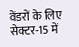वेंडरों के लिए सेक्टर-15 में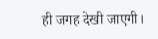ही जगह देखी जाएगी।